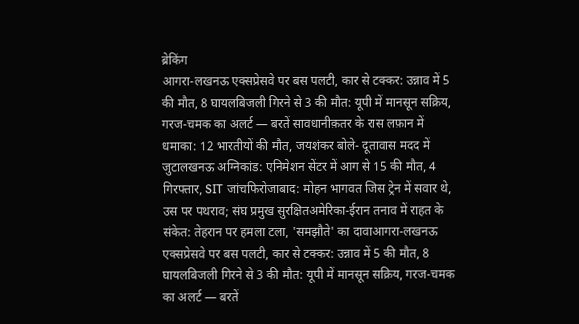ब्रेकिंग
आगरा-लखनऊ एक्सप्रेसवे पर बस पलटी, कार से टक्कर: उन्नाव में 5 की मौत, 8 घायलबिजली गिरने से 3 की मौत: यूपी में मानसून सक्रिय, गरज-चमक का अलर्ट — बरतें सावधानीक़तर के रास लफ़ान में धमाका: 12 भारतीयों की मौत, जयशंकर बोले- दूतावास मदद में जुटालखनऊ अग्निकांड: एनिमेशन सेंटर में आग से 15 की मौत, 4 गिरफ्तार, SIT जांचफिरोजाबाद: मोहन भागवत जिस ट्रेन में सवार थे, उस पर पथराव; संघ प्रमुख सुरक्षितअमेरिका-ईरान तनाव में राहत के संकेत: तेहरान पर हमला टला, 'समझौते' का दावाआगरा-लखनऊ एक्सप्रेसवे पर बस पलटी, कार से टक्कर: उन्नाव में 5 की मौत, 8 घायलबिजली गिरने से 3 की मौत: यूपी में मानसून सक्रिय, गरज-चमक का अलर्ट — बरतें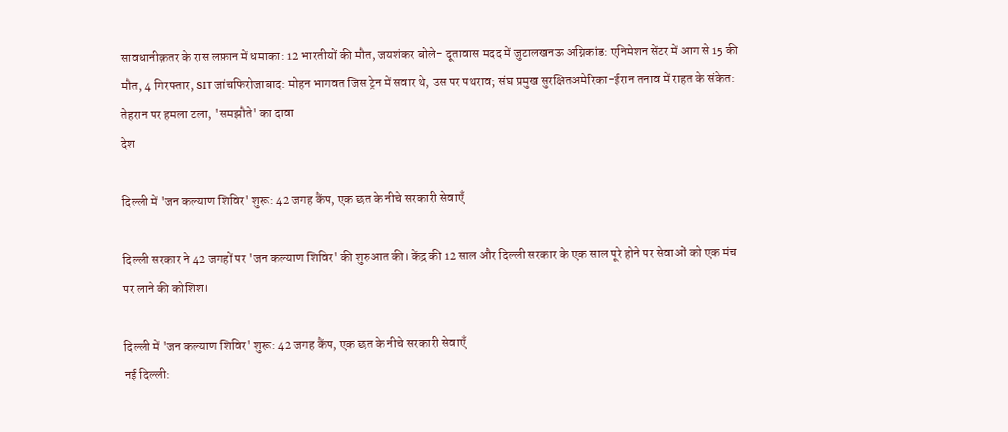सावधानीक़तर के रास लफ़ान में धमाका: 12 भारतीयों की मौत, जयशंकर बोले- दूतावास मदद में जुटालखनऊ अग्निकांड: एनिमेशन सेंटर में आग से 15 की मौत, 4 गिरफ्तार, SIT जांचफिरोजाबाद: मोहन भागवत जिस ट्रेन में सवार थे, उस पर पथराव; संघ प्रमुख सुरक्षितअमेरिका-ईरान तनाव में राहत के संकेत: तेहरान पर हमला टला, 'समझौते' का दावा
देश

दिल्ली में 'जन कल्याण शिविर' शुरू: 42 जगह कैंप, एक छत के नीचे सरकारी सेवाएँ

दिल्ली सरकार ने 42 जगहों पर 'जन कल्याण शिविर' की शुरुआत की। केंद्र की 12 साल और दिल्ली सरकार के एक साल पूरे होने पर सेवाओं को एक मंच पर लाने की कोशिश।

दिल्ली में 'जन कल्याण शिविर' शुरू: 42 जगह कैंप, एक छत के नीचे सरकारी सेवाएँ
नई दिल्ली: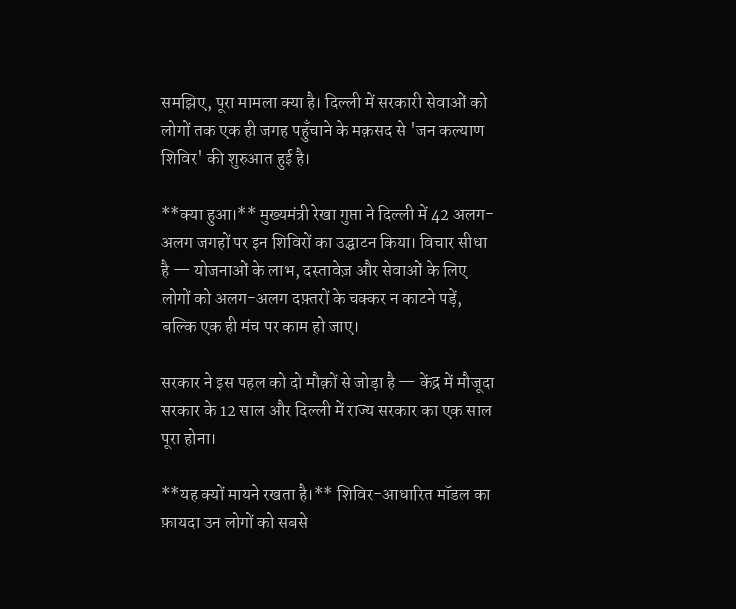समझिए, पूरा मामला क्या है। दिल्ली में सरकारी सेवाओं को लोगों तक एक ही जगह पहुँचाने के मक़सद से 'जन कल्याण शिविर' की शुरुआत हुई है।

**क्या हुआ।** मुख्यमंत्री रेखा गुप्ता ने दिल्ली में 42 अलग-अलग जगहों पर इन शिविरों का उद्घाटन किया। विचार सीधा है — योजनाओं के लाभ, दस्तावेज़ और सेवाओं के लिए लोगों को अलग-अलग दफ़्तरों के चक्कर न काटने पड़ें, बल्कि एक ही मंच पर काम हो जाए।

सरकार ने इस पहल को दो मौक़ों से जोड़ा है — केंद्र में मौजूदा सरकार के 12 साल और दिल्ली में राज्य सरकार का एक साल पूरा होना।

**यह क्यों मायने रखता है।** शिविर-आधारित मॉडल का फ़ायदा उन लोगों को सबसे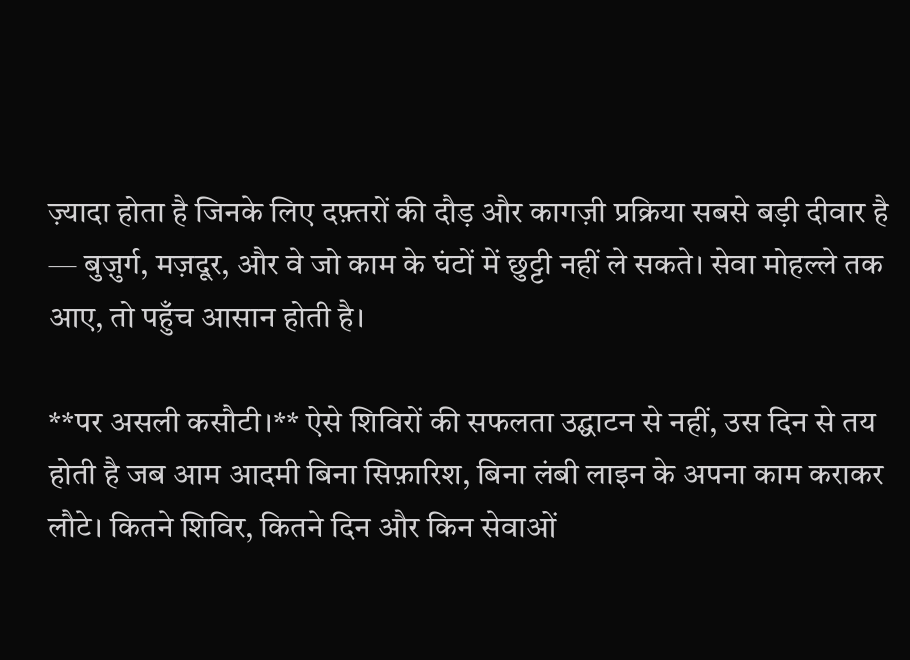ज़्यादा होता है जिनके लिए दफ़्तरों की दौड़ और कागज़ी प्रक्रिया सबसे बड़ी दीवार है — बुज़ुर्ग, मज़दूर, और वे जो काम के घंटों में छुट्टी नहीं ले सकते। सेवा मोहल्ले तक आए, तो पहुँच आसान होती है।

**पर असली कसौटी।** ऐसे शिविरों की सफलता उद्घाटन से नहीं, उस दिन से तय होती है जब आम आदमी बिना सिफ़ारिश, बिना लंबी लाइन के अपना काम कराकर लौटे। कितने शिविर, कितने दिन और किन सेवाओं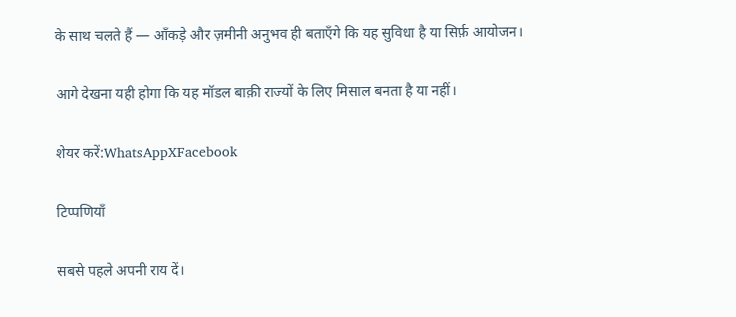के साथ चलते हैं — आँकड़े और ज़मीनी अनुभव ही बताएँगे कि यह सुविधा है या सिर्फ़ आयोजन।

आगे देखना यही होगा कि यह मॉडल बाक़ी राज्यों के लिए मिसाल बनता है या नहीं।

शेयर करें:WhatsAppXFacebook

टिप्पणियाँ

सबसे पहले अपनी राय दें।